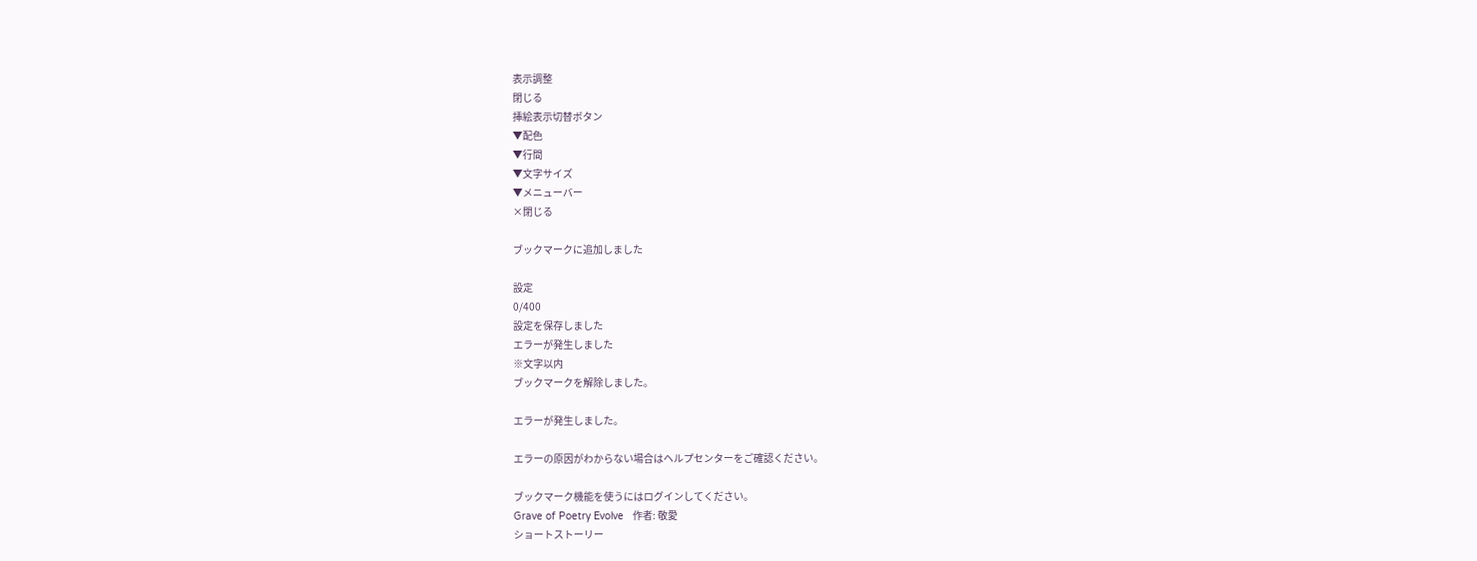表示調整
閉じる
挿絵表示切替ボタン
▼配色
▼行間
▼文字サイズ
▼メニューバー
×閉じる

ブックマークに追加しました

設定
0/400
設定を保存しました
エラーが発生しました
※文字以内
ブックマークを解除しました。

エラーが発生しました。

エラーの原因がわからない場合はヘルプセンターをご確認ください。

ブックマーク機能を使うにはログインしてください。
Grave of Poetry Evolve   作者: 敬愛
ショートストーリー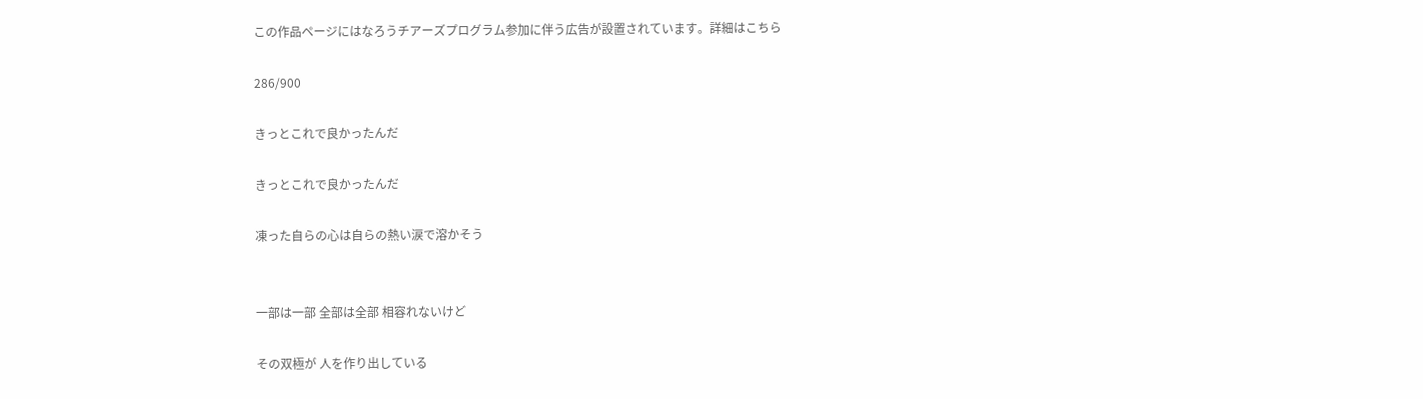この作品ページにはなろうチアーズプログラム参加に伴う広告が設置されています。詳細はこちら

286/900

きっとこれで良かったんだ

きっとこれで良かったんだ

凍った自らの心は自らの熱い涙で溶かそう


一部は一部 全部は全部 相容れないけど

その双極が 人を作り出している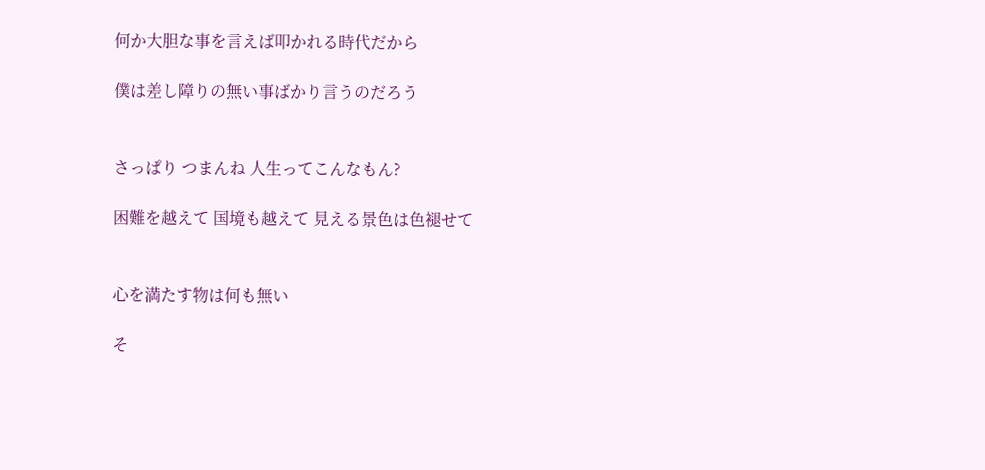何か大胆な事を言えば叩かれる時代だから

僕は差し障りの無い事ばかり言うのだろう


さっぱり つまんね 人生ってこんなもん?

困難を越えて 国境も越えて 見える景色は色褪せて


心を満たす物は何も無い

そ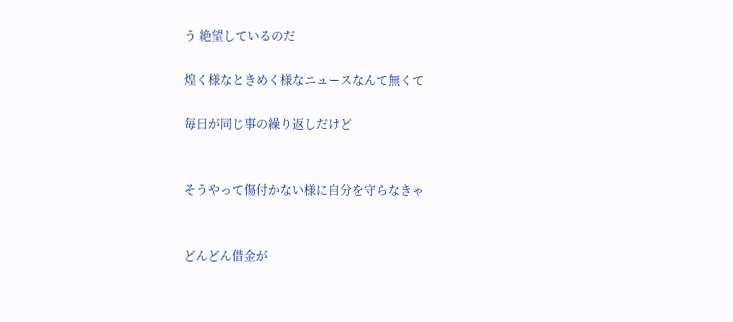う 絶望しているのだ

煌く様なときめく様なニュースなんて無くて

毎日が同じ事の繰り返しだけど


そうやって傷付かない様に自分を守らなきゃ


どんどん借金が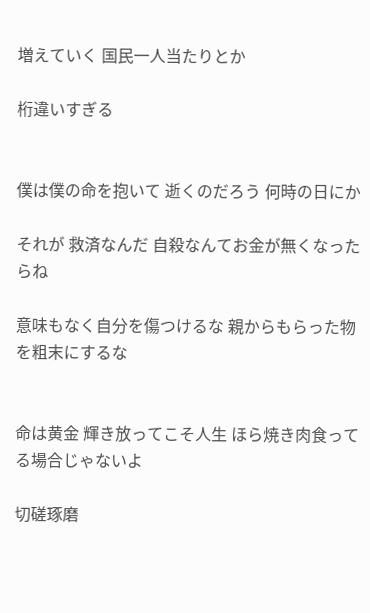増えていく 国民一人当たりとか

桁違いすぎる


僕は僕の命を抱いて 逝くのだろう 何時の日にか

それが 救済なんだ 自殺なんてお金が無くなったらね

意味もなく自分を傷つけるな 親からもらった物を粗末にするな


命は黄金 輝き放ってこそ人生 ほら焼き肉食ってる場合じゃないよ

切磋琢磨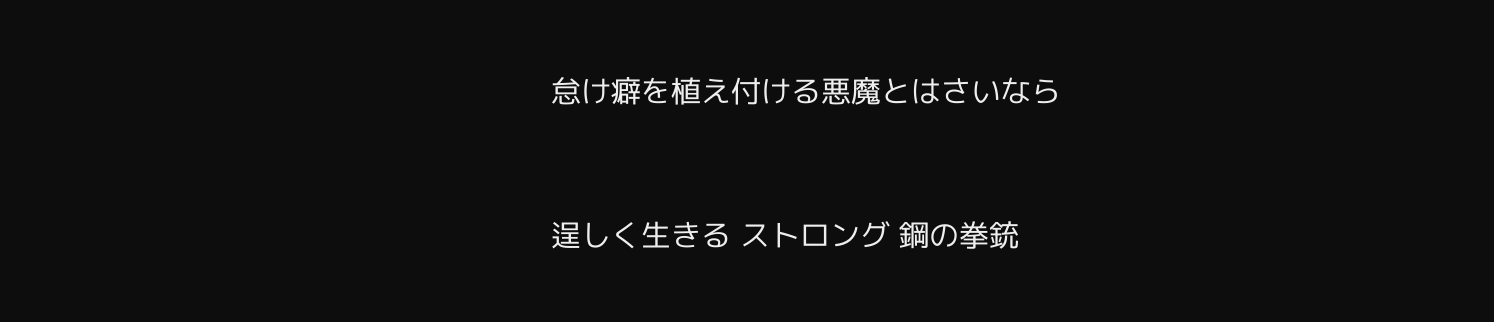怠け癖を植え付ける悪魔とはさいなら


逞しく生きる ストロング 鋼の拳銃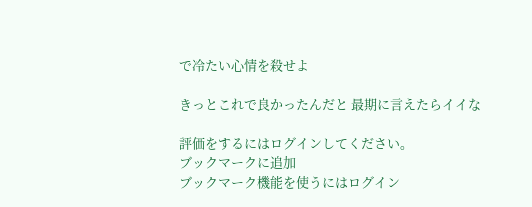で冷たい心情を殺せよ

きっとこれで良かったんだと 最期に言えたらイイな

評価をするにはログインしてください。
ブックマークに追加
ブックマーク機能を使うにはログイン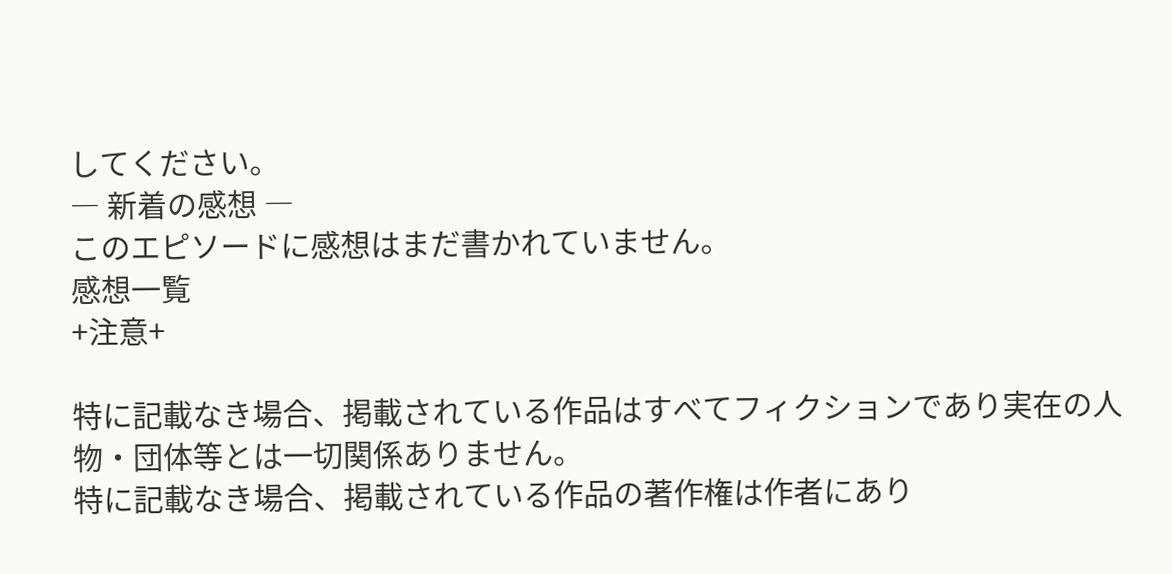してください。
― 新着の感想 ―
このエピソードに感想はまだ書かれていません。
感想一覧
+注意+

特に記載なき場合、掲載されている作品はすべてフィクションであり実在の人物・団体等とは一切関係ありません。
特に記載なき場合、掲載されている作品の著作権は作者にあり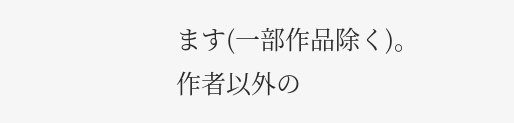ます(一部作品除く)。
作者以外の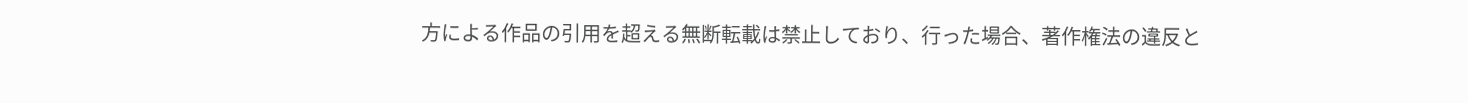方による作品の引用を超える無断転載は禁止しており、行った場合、著作権法の違反と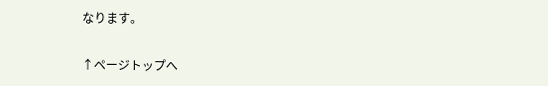なります。

↑ページトップへ